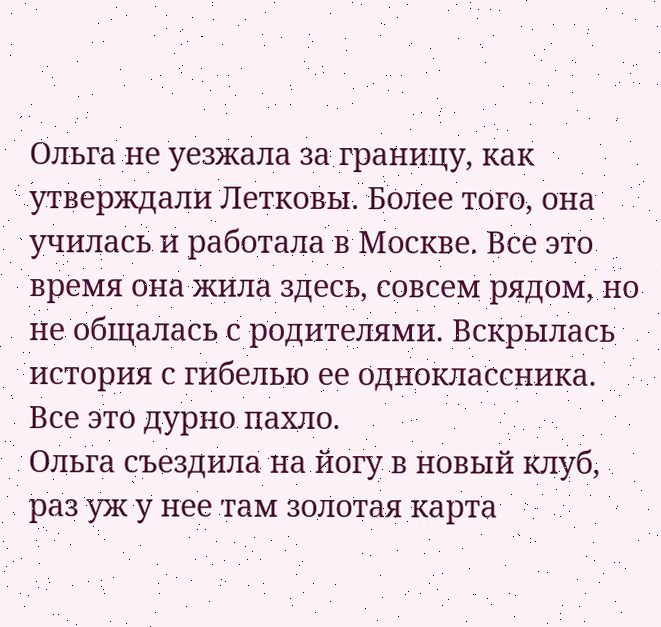Ольга не уезжала за границу, как утверждали Летковы. Более того, она училась и работала в Москве. Все это время она жила здесь, совсем рядом, но не общалась с родителями. Вскрылась история с гибелью ее одноклассника. Все это дурно пахло.
Ольга съездила на йогу в новый клуб, раз уж у нее там золотая карта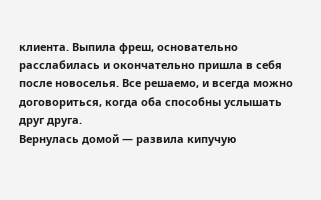клиента. Выпила фреш, основательно расслабилась и окончательно пришла в себя после новоселья. Все решаемо, и всегда можно договориться, когда оба способны услышать друг друга.
Вернулась домой — развила кипучую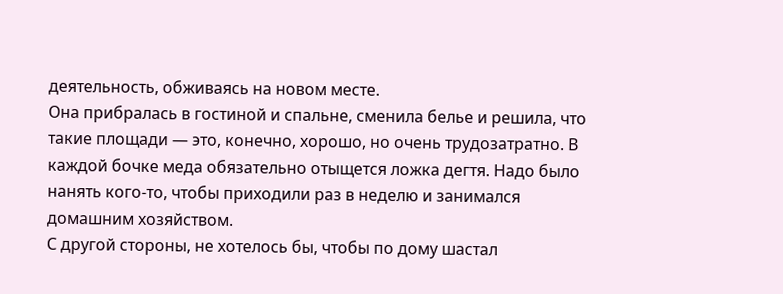деятельность, обживаясь на новом месте.
Она прибралась в гостиной и спальне, сменила белье и решила, что такие площади — это, конечно, хорошо, но очень трудозатратно. В каждой бочке меда обязательно отыщется ложка дегтя. Надо было нанять кого-то, чтобы приходили раз в неделю и занимался домашним хозяйством.
С другой стороны, не хотелось бы, чтобы по дому шастал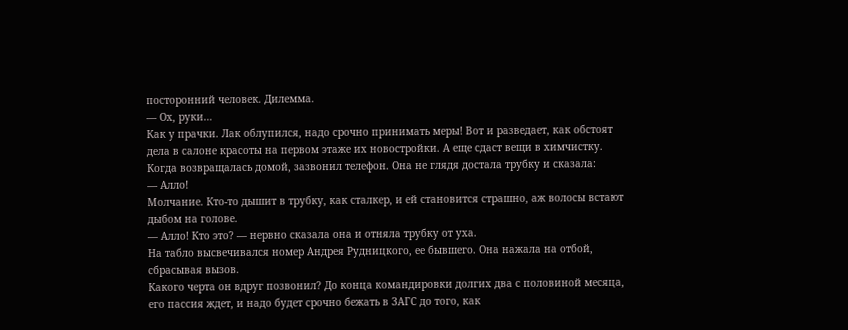посторонний человек. Дилемма.
— Ох, руки…
Как у прачки. Лак облупился, надо срочно принимать меры! Вот и разведает, как обстоят дела в салоне красоты на первом этаже их новостройки. А еще сдаст вещи в химчистку.
Когда возвращалась домой, зазвонил телефон. Она не глядя достала трубку и сказала:
— Алло!
Молчание. Кто-то дышит в трубку, как сталкер, и ей становится страшно, аж волосы встают дыбом на голове.
— Алло! Кто это? — нервно сказала она и отняла трубку от уха.
На табло высвечивался номер Андрея Рудницкого, ее бывшего. Она нажала на отбой, сбрасывая вызов.
Какого черта он вдруг позвонил? До конца командировки долгих два с половиной месяца, его пассия ждет, и надо будет срочно бежать в ЗАГС до того, как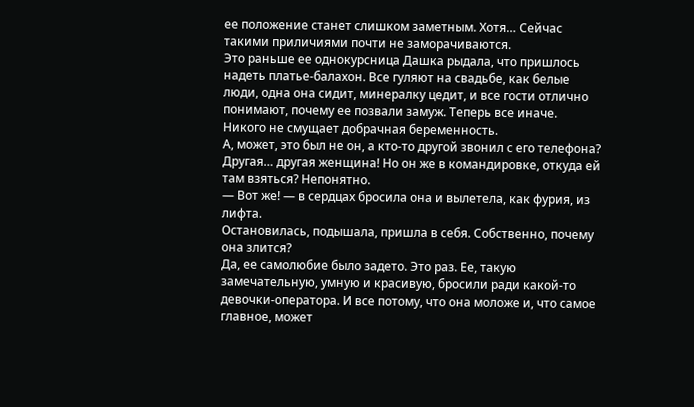ее положение станет слишком заметным. Хотя… Сейчас такими приличиями почти не заморачиваются.
Это раньше ее однокурсница Дашка рыдала, что пришлось надеть платье-балахон. Все гуляют на свадьбе, как белые люди, одна она сидит, минералку цедит, и все гости отлично понимают, почему ее позвали замуж. Теперь все иначе. Никого не смущает добрачная беременность.
А, может, это был не он, а кто-то другой звонил с его телефона? Другая… другая женщина! Но он же в командировке, откуда ей там взяться? Непонятно.
— Вот же! — в сердцах бросила она и вылетела, как фурия, из лифта.
Остановилась, подышала, пришла в себя. Собственно, почему она злится?
Да, ее самолюбие было задето. Это раз. Ее, такую замечательную, умную и красивую, бросили ради какой-то девочки-оператора. И все потому, что она моложе и, что самое главное, может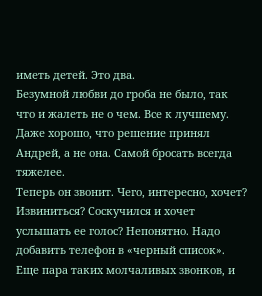иметь детей. Это два.
Безумной любви до гроба не было, так что и жалеть не о чем. Все к лучшему. Даже хорошо, что решение принял Андрей, а не она. Самой бросать всегда тяжелее.
Теперь он звонит. Чего, интересно, хочет? Извиниться? Соскучился и хочет услышать ее голос? Непонятно. Надо добавить телефон в «черный список». Еще пара таких молчаливых звонков, и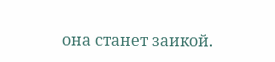она станет заикой.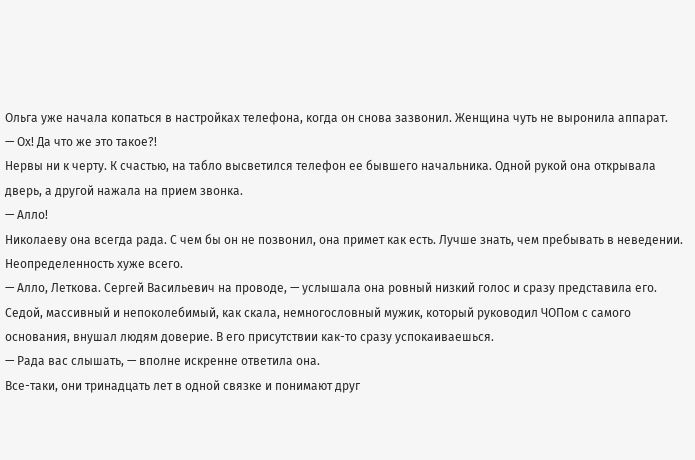Ольга уже начала копаться в настройках телефона, когда он снова зазвонил. Женщина чуть не выронила аппарат.
— Ох! Да что же это такое?!
Нервы ни к черту. К счастью, на табло высветился телефон ее бывшего начальника. Одной рукой она открывала дверь, а другой нажала на прием звонка.
— Алло!
Николаеву она всегда рада. С чем бы он не позвонил, она примет как есть. Лучше знать, чем пребывать в неведении. Неопределенность хуже всего.
— Алло, Леткова. Сергей Васильевич на проводе, — услышала она ровный низкий голос и сразу представила его.
Седой, массивный и непоколебимый, как скала, немногословный мужик, который руководил ЧОПом с самого основания, внушал людям доверие. В его присутствии как-то сразу успокаиваешься.
— Рада вас слышать, — вполне искренне ответила она.
Все-таки, они тринадцать лет в одной связке и понимают друг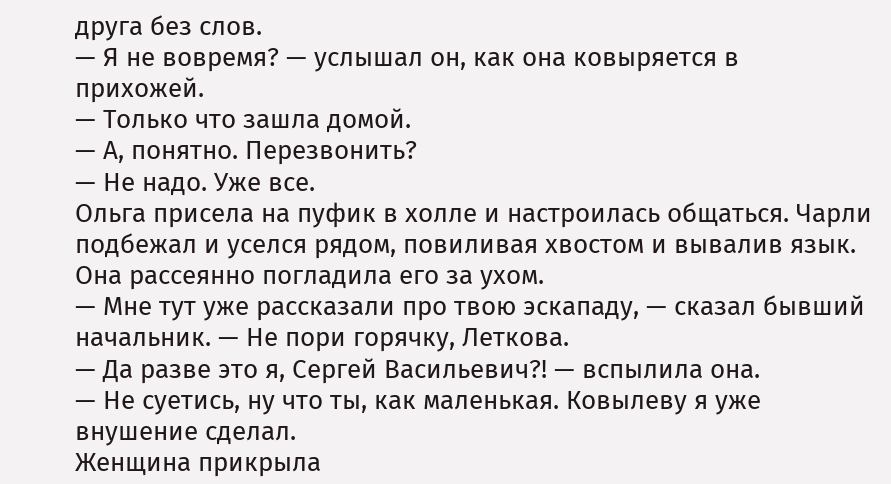друга без слов.
— Я не вовремя? — услышал он, как она ковыряется в прихожей.
— Только что зашла домой.
— А, понятно. Перезвонить?
— Не надо. Уже все.
Ольга присела на пуфик в холле и настроилась общаться. Чарли подбежал и уселся рядом, повиливая хвостом и вывалив язык. Она рассеянно погладила его за ухом.
— Мне тут уже рассказали про твою эскападу, — сказал бывший начальник. — Не пори горячку, Леткова.
— Да разве это я, Сергей Васильевич?! — вспылила она.
— Не суетись, ну что ты, как маленькая. Ковылеву я уже внушение сделал.
Женщина прикрыла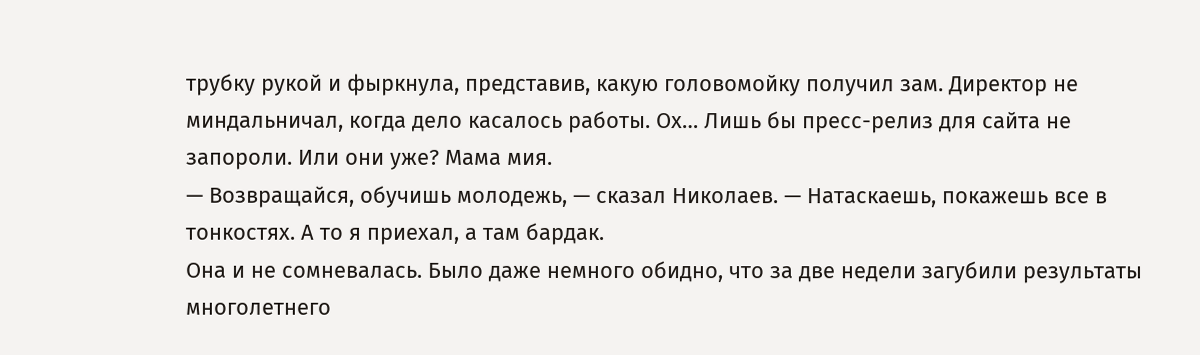трубку рукой и фыркнула, представив, какую головомойку получил зам. Директор не миндальничал, когда дело касалось работы. Ох… Лишь бы пресс-релиз для сайта не запороли. Или они уже? Мама мия.
— Возвращайся, обучишь молодежь, — сказал Николаев. — Натаскаешь, покажешь все в тонкостях. А то я приехал, а там бардак.
Она и не сомневалась. Было даже немного обидно, что за две недели загубили результаты многолетнего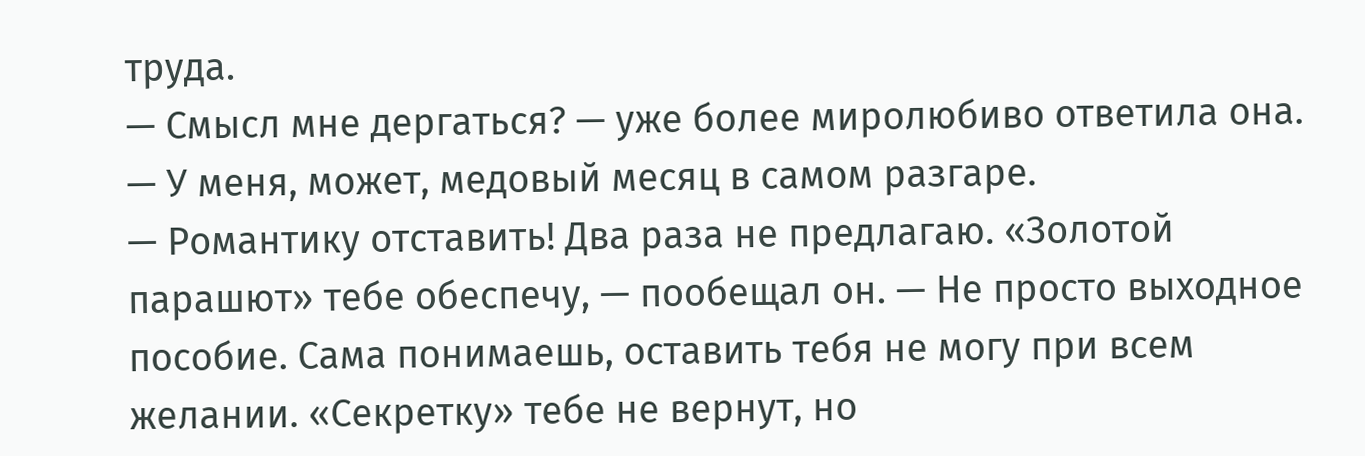труда.
— Смысл мне дергаться? — уже более миролюбиво ответила она. — У меня, может, медовый месяц в самом разгаре.
— Романтику отставить! Два раза не предлагаю. «Золотой парашют» тебе обеспечу, — пообещал он. — Не просто выходное пособие. Сама понимаешь, оставить тебя не могу при всем желании. «Секретку» тебе не вернут, но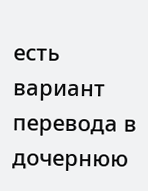есть вариант перевода в дочернюю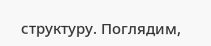структуру. Поглядим,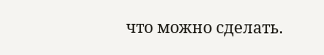что можно сделать.